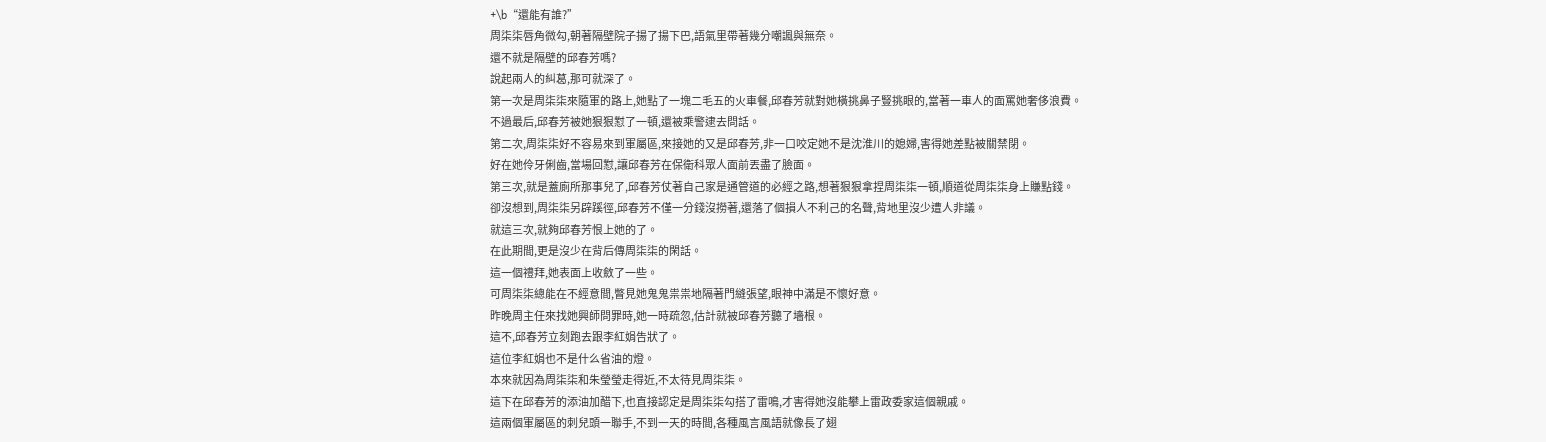+\b“還能有誰?”
周柒柒唇角微勾,朝著隔壁院子揚了揚下巴,語氣里帶著幾分嘲諷與無奈。
還不就是隔壁的邱春芳嗎?
說起兩人的糾葛,那可就深了。
第一次是周柒柒來隨軍的路上,她點了一塊二毛五的火車餐,邱春芳就對她橫挑鼻子豎挑眼的,當著一車人的面罵她奢侈浪費。
不過最后,邱春芳被她狠狠懟了一頓,還被乘警逮去問話。
第二次,周柒柒好不容易來到軍屬區,來接她的又是邱春芳,非一口咬定她不是沈淮川的媳婦,害得她差點被關禁閉。
好在她伶牙俐齒,當場回懟,讓邱春芳在保衛科眾人面前丟盡了臉面。
第三次,就是蓋廁所那事兒了,邱春芳仗著自己家是通管道的必經之路,想著狠狠拿捏周柒柒一頓,順道從周柒柒身上賺點錢。
卻沒想到,周柒柒另辟蹊徑,邱春芳不僅一分錢沒撈著,還落了個損人不利己的名聲,背地里沒少遭人非議。
就這三次,就夠邱春芳恨上她的了。
在此期間,更是沒少在背后傳周柒柒的閑話。
這一個禮拜,她表面上收斂了一些。
可周柒柒總能在不經意間,瞥見她鬼鬼祟祟地隔著門縫張望,眼神中滿是不懷好意。
昨晚周主任來找她興師問罪時,她一時疏忽,估計就被邱春芳聽了墻根。
這不,邱春芳立刻跑去跟李紅娟告狀了。
這位李紅娟也不是什么省油的燈。
本來就因為周柒柒和朱瑩瑩走得近,不太待見周柒柒。
這下在邱春芳的添油加醋下,也直接認定是周柒柒勾搭了雷鳴,才害得她沒能攀上雷政委家這個親戚。
這兩個軍屬區的刺兒頭一聯手,不到一天的時間,各種風言風語就像長了翅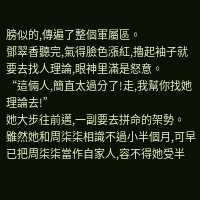膀似的,傳遍了整個軍屬區。
鄧翠香聽完,氣得臉色漲紅,擼起袖子就要去找人理論,眼神里滿是怒意。
“這倆人,簡直太過分了!走,我幫你找她理論去!”
她大步往前邁,一副要去拼命的架勢。
雖然她和周柒柒相識不過小半個月,可早已把周柒柒當作自家人,容不得她受半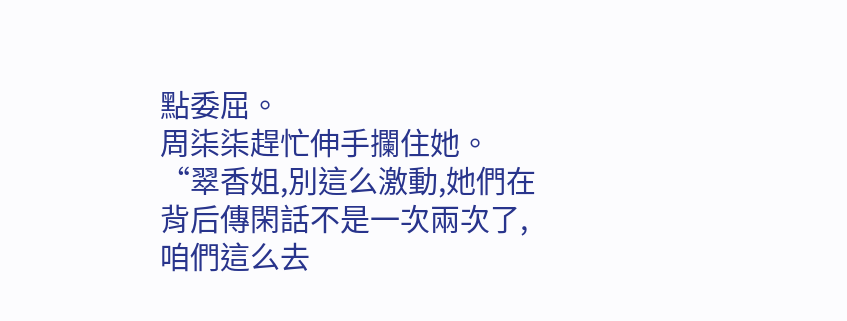點委屈。
周柒柒趕忙伸手攔住她。
“翠香姐,別這么激動,她們在背后傳閑話不是一次兩次了,咱們這么去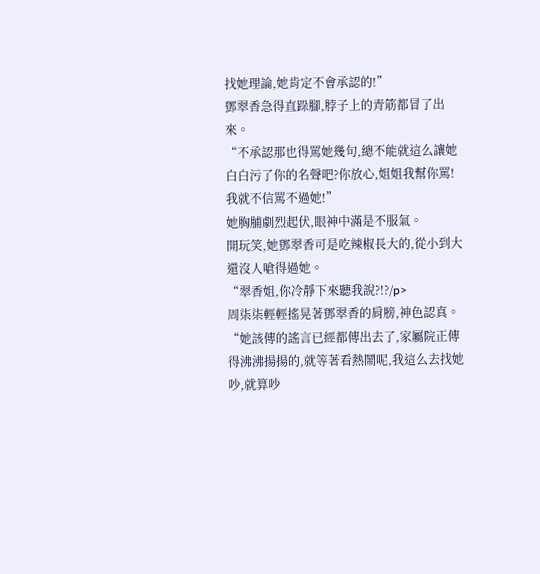找她理論,她肯定不會承認的!”
鄧翠香急得直跺腳,脖子上的青筋都冒了出來。
“不承認那也得罵她幾句,總不能就這么讓她白白污了你的名聲吧?你放心,姐姐我幫你罵!我就不信罵不過她!”
她胸脯劇烈起伏,眼神中滿是不服氣。
開玩笑,她鄧翠香可是吃辣椒長大的,從小到大還沒人嗆得過她。
“翠香姐,你冷靜下來聽我說?!?/p>
周柒柒輕輕搖晃著鄧翠香的肩膀,神色認真。
“她該傳的謠言已經都傳出去了,家屬院正傳得沸沸揚揚的,就等著看熱鬧呢,我這么去找她吵,就算吵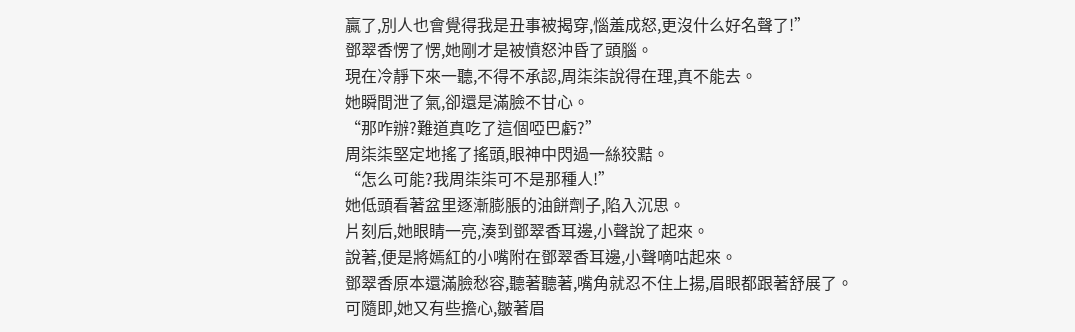贏了,別人也會覺得我是丑事被揭穿,惱羞成怒,更沒什么好名聲了!”
鄧翠香愣了愣,她剛才是被憤怒沖昏了頭腦。
現在冷靜下來一聽,不得不承認,周柒柒說得在理,真不能去。
她瞬間泄了氣,卻還是滿臉不甘心。
“那咋辦?難道真吃了這個啞巴虧?”
周柒柒堅定地搖了搖頭,眼神中閃過一絲狡黠。
“怎么可能?我周柒柒可不是那種人!”
她低頭看著盆里逐漸膨脹的油餅劑子,陷入沉思。
片刻后,她眼睛一亮,湊到鄧翠香耳邊,小聲說了起來。
說著,便是將嫣紅的小嘴附在鄧翠香耳邊,小聲嘀咕起來。
鄧翠香原本還滿臉愁容,聽著聽著,嘴角就忍不住上揚,眉眼都跟著舒展了。
可隨即,她又有些擔心,皺著眉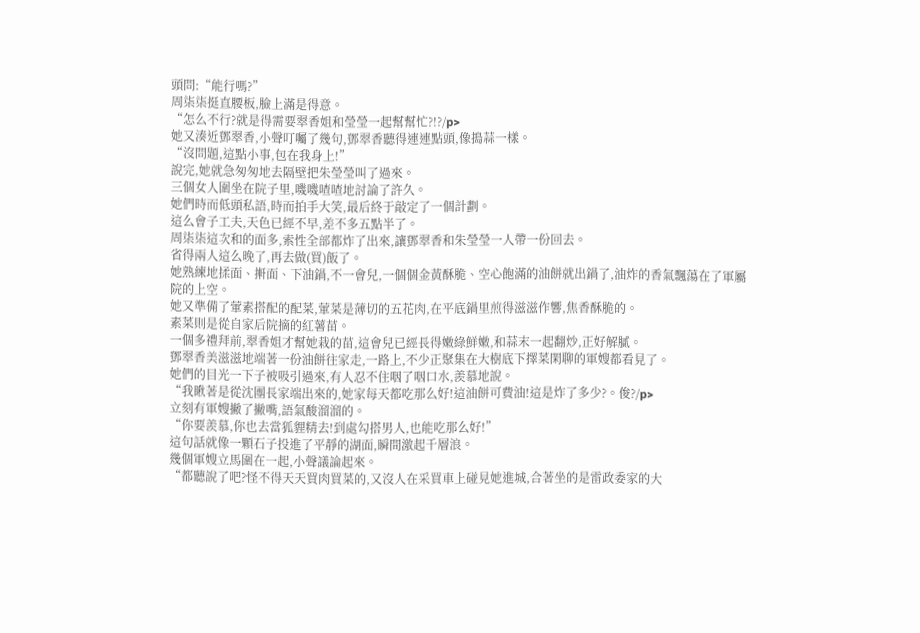頭問:“能行嗎?”
周柒柒挺直腰板,臉上滿是得意。
“怎么不行?就是得需要翠香姐和瑩瑩一起幫幫忙?!?/p>
她又湊近鄧翠香,小聲叮囑了幾句,鄧翠香聽得連連點頭,像搗蒜一樣。
“沒問題,這點小事,包在我身上!”
說完,她就急匆匆地去隔壁把朱瑩瑩叫了過來。
三個女人圍坐在院子里,嘰嘰喳喳地討論了許久。
她們時而低頭私語,時而拍手大笑,最后終于敲定了一個計劃。
這么會子工夫,天色已經不早,差不多五點半了。
周柒柒這次和的面多,索性全部都炸了出來,讓鄧翠香和朱瑩瑩一人帶一份回去。
省得兩人這么晚了,再去做(買)飯了。
她熟練地揉面、搟面、下油鍋,不一會兒,一個個金黃酥脆、空心飽滿的油餅就出鍋了,油炸的香氣飄蕩在了軍屬院的上空。
她又準備了葷素搭配的配菜,葷菜是薄切的五花肉,在平底鍋里煎得滋滋作響,焦香酥脆的。
素菜則是從自家后院摘的紅薯苗。
一個多禮拜前,翠香姐才幫她栽的苗,這會兒已經長得嫩綠鮮嫩,和蒜末一起翻炒,正好解膩。
鄧翠香美滋滋地端著一份油餅往家走,一路上,不少正聚集在大樹底下擇菜閑聊的軍嫂都看見了。
她們的目光一下子被吸引過來,有人忍不住咽了咽口水,羨慕地說。
“我瞅著是從沈團長家端出來的,她家每天都吃那么好!這油餅可費油!這是炸了多少?。俊?/p>
立刻有軍嫂撇了撇嘴,語氣酸溜溜的。
“你要羨慕,你也去當狐貍精去!到處勾搭男人,也能吃那么好!”
這句話就像一顆石子投進了平靜的湖面,瞬間激起千層浪。
幾個軍嫂立馬圍在一起,小聲議論起來。
“都聽說了吧?怪不得天天買肉買菜的,又沒人在采買車上碰見她進城,合著坐的是雷政委家的大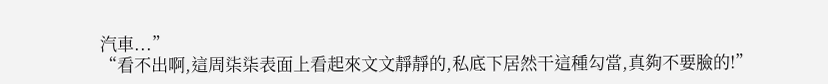汽車...”
“看不出啊,這周柒柒表面上看起來文文靜靜的,私底下居然干這種勾當,真夠不要臉的!”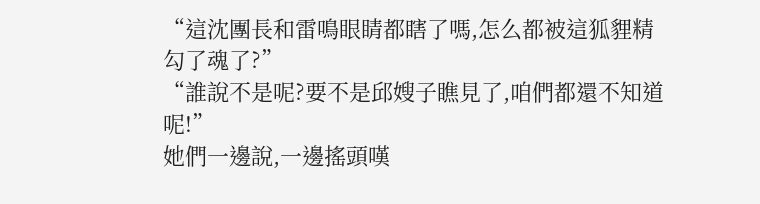“這沈團長和雷鳴眼睛都瞎了嗎,怎么都被這狐貍精勾了魂了?”
“誰說不是呢?要不是邱嫂子瞧見了,咱們都還不知道呢!”
她們一邊說,一邊搖頭嘆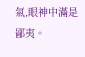氣,眼神中滿是鄙夷。